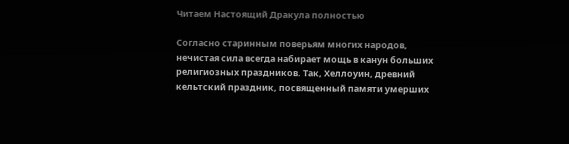Читаем Настоящий Дракула полностью

Согласно старинным поверьям многих народов, нечистая сила всегда набирает мощь в канун больших религиозных праздников. Так, Хеллоуин, древний кельтский праздник, посвященный памяти умерших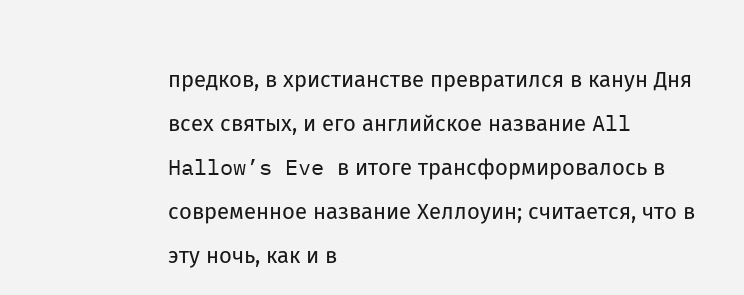предков, в христианстве превратился в канун Дня всех святых, и его английское название All Hallow’s Eve в итоге трансформировалось в современное название Хеллоуин; считается, что в эту ночь, как и в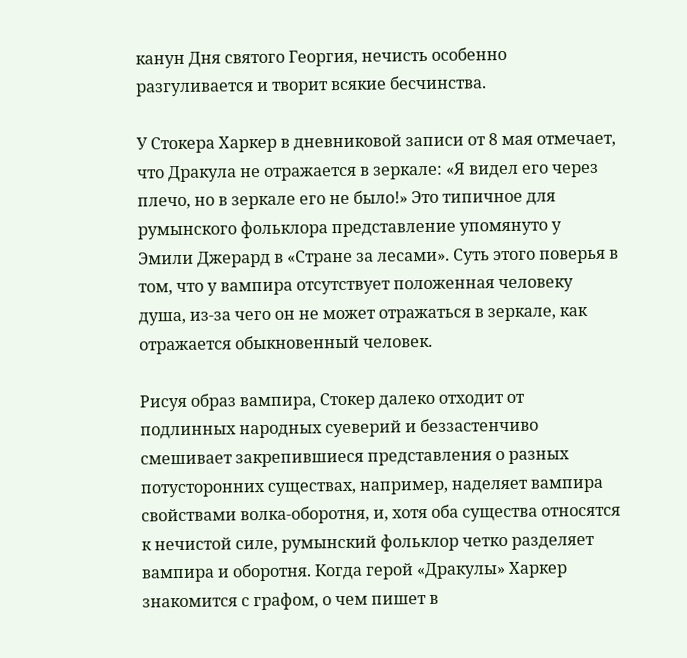канун Дня святого Георгия, нечисть особенно разгуливается и творит всякие бесчинства.

У Стокера Харкер в дневниковой записи от 8 мая отмечает, что Дракула не отражается в зеркале: «Я видел его через плечо, но в зеркале его не было!» Это типичное для румынского фольклора представление упомянуто у Эмили Джерард в «Стране за лесами». Суть этого поверья в том, что у вампира отсутствует положенная человеку душа, из-за чего он не может отражаться в зеркале, как отражается обыкновенный человек.

Рисуя образ вампира, Стокер далеко отходит от подлинных народных суеверий и беззастенчиво смешивает закрепившиеся представления о разных потусторонних существах, например, наделяет вампира свойствами волка-оборотня, и, хотя оба существа относятся к нечистой силе, румынский фольклор четко разделяет вампира и оборотня. Когда герой «Дракулы» Харкер знакомится с графом, о чем пишет в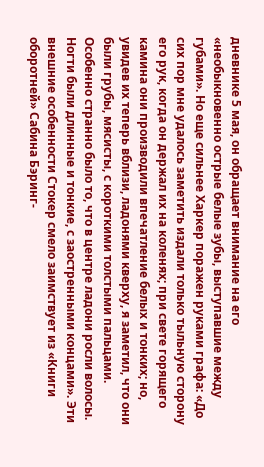дневнике 5 мая, он обращает внимание на его «необыкновенно острые белые зубы, выступавшие между губами». Но еще сильнее Харкер поражен руками графа: «До сих пор мне удалось заметить издали только тыльную сторону его рук, когда он держал их на коленях; при свете горящего камина они производили впечатление белых и тонких; но, увидев их теперь вблизи, ладонями кверху, я заметил, что они были грубы, мясисты, с короткими толстыми пальцами. Особенно странно было то, что в центре ладони росли волосы. Ногти были длинные и тонкие, с заостренными концами». Эти внешние особенности Стокер смело заимствует из «Книги оборотней» Сабина Бэринг-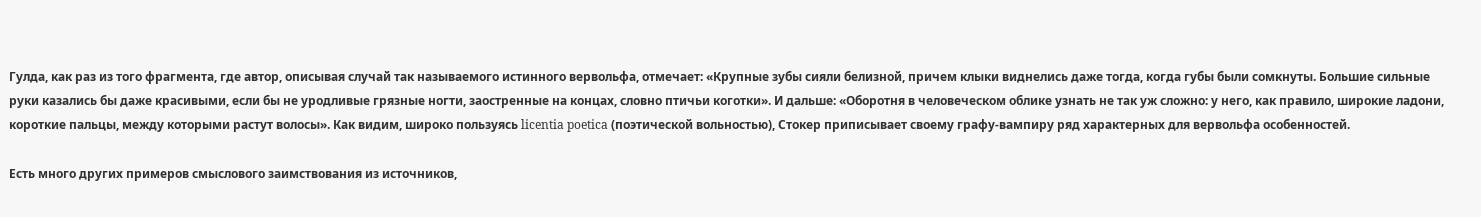Гулда, как раз из того фрагмента, где автор, описывая случай так называемого истинного вервольфа, отмечает: «Крупные зубы сияли белизной, причем клыки виднелись даже тогда, когда губы были сомкнуты. Большие сильные руки казались бы даже красивыми, если бы не уродливые грязные ногти, заостренные на концах, словно птичьи коготки». И дальше: «Оборотня в человеческом облике узнать не так уж сложно: у него, как правило, широкие ладони, короткие пальцы, между которыми растут волосы». Как видим, широко пользуясь licentia poetica (поэтической вольностью), Стокер приписывает своему графу-вампиру ряд характерных для вервольфа особенностей.

Есть много других примеров смыслового заимствования из источников,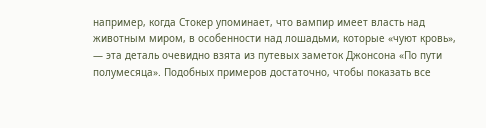например, когда Стокер упоминает, что вампир имеет власть над животным миром, в особенности над лошадьми, которые «чуют кровь», — эта деталь очевидно взята из путевых заметок Джонсона «По пути полумесяца». Подобных примеров достаточно, чтобы показать все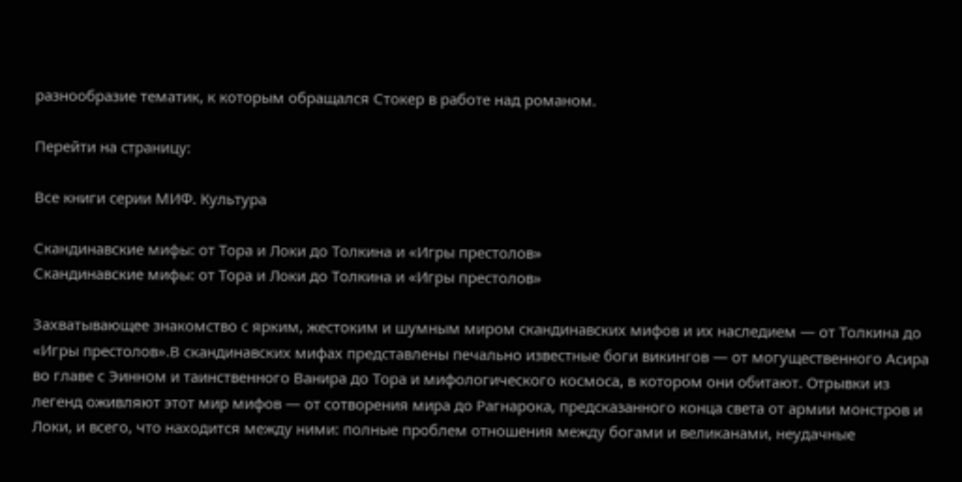разнообразие тематик, к которым обращался Стокер в работе над романом.

Перейти на страницу:

Все книги серии МИФ. Культура

Скандинавские мифы: от Тора и Локи до Толкина и «Игры престолов»
Скандинавские мифы: от Тора и Локи до Толкина и «Игры престолов»

Захватывающее знакомство с ярким, жестоким и шумным миром скандинавских мифов и их наследием — от Толкина до «Игры престолов».В скандинавских мифах представлены печально известные боги викингов — от могущественного Асира во главе с Эинном и таинственного Ванира до Тора и мифологического космоса, в котором они обитают. Отрывки из легенд оживляют этот мир мифов — от сотворения мира до Рагнарока, предсказанного конца света от армии монстров и Локи, и всего, что находится между ними: полные проблем отношения между богами и великанами, неудачные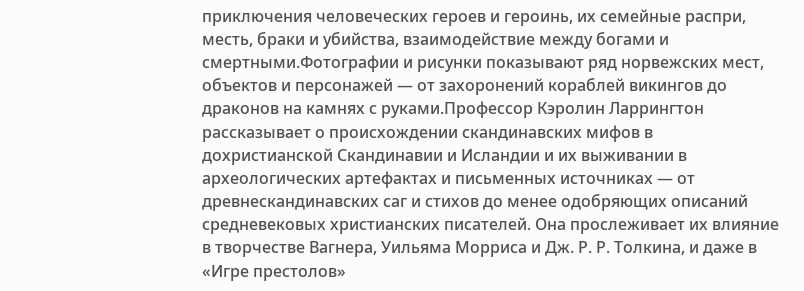приключения человеческих героев и героинь, их семейные распри, месть, браки и убийства, взаимодействие между богами и смертными.Фотографии и рисунки показывают ряд норвежских мест, объектов и персонажей — от захоронений кораблей викингов до драконов на камнях с руками.Профессор Кэролин Ларрингтон рассказывает о происхождении скандинавских мифов в дохристианской Скандинавии и Исландии и их выживании в археологических артефактах и письменных источниках — от древнескандинавских саг и стихов до менее одобряющих описаний средневековых христианских писателей. Она прослеживает их влияние в творчестве Вагнера, Уильяма Морриса и Дж. Р. Р. Толкина, и даже в «Игре престолов»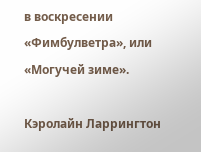в воскресении «Фимбулветра», или «Могучей зиме».

Кэролайн Ларрингтон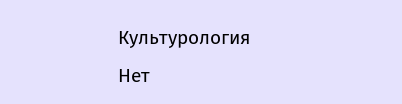Культурология
Нет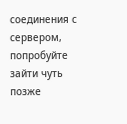соединения с сервером, попробуйте зайти чуть позже